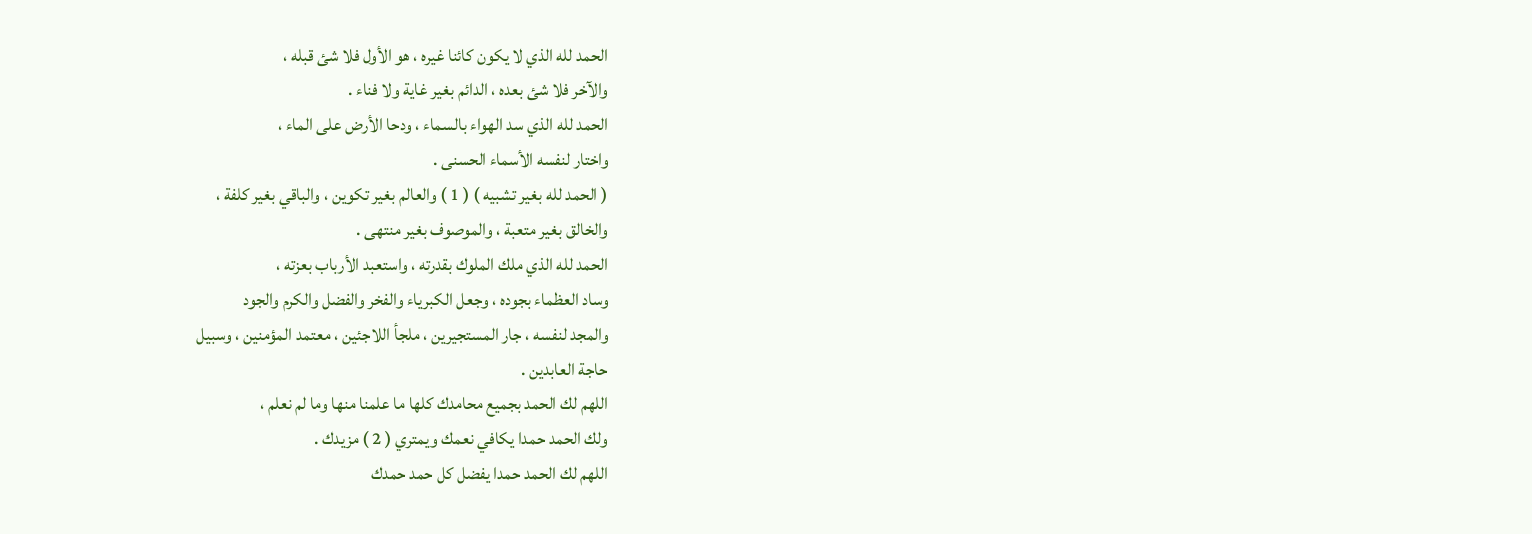الحمد لله الذي لا يكون كائنا غيره ، هو الأول فلا شئ قبله ،
والآخر فلا شئ بعده ، الدائم بغير غاية ولا فناء .
الحمد لله الذي سد الهواء بالسماء ، ودحا الأرض على الماء ،
واختار لنفسه الأسماء الحسنى .
( الحمد لله بغير تشبيه ) ( 1 ) والعالم بغير تكوين ، والباقي بغير كلفة ،
والخالق بغير متعبة ، والموصوف بغير منتهى .
الحمد لله الذي ملك الملوك بقدرته ، واستعبد الأرباب بعزته ،
وساد العظماء بجوده ، وجعل الكبرياء والفخر والفضل والكرم والجود
والمجد لنفسه ، جار المستجيرين ، ملجأ اللاجئين ، معتمد المؤمنين ، وسبيل
حاجة العابدين .
اللهم لك الحمد بجميع محامدك كلها ما علمنا منها وما لم نعلم ،
ولك الحمد حمدا يكافي نعمك ويمتري ( 2 ) مزيدك .
اللهم لك الحمد حمدا يفضل كل حمد حمدك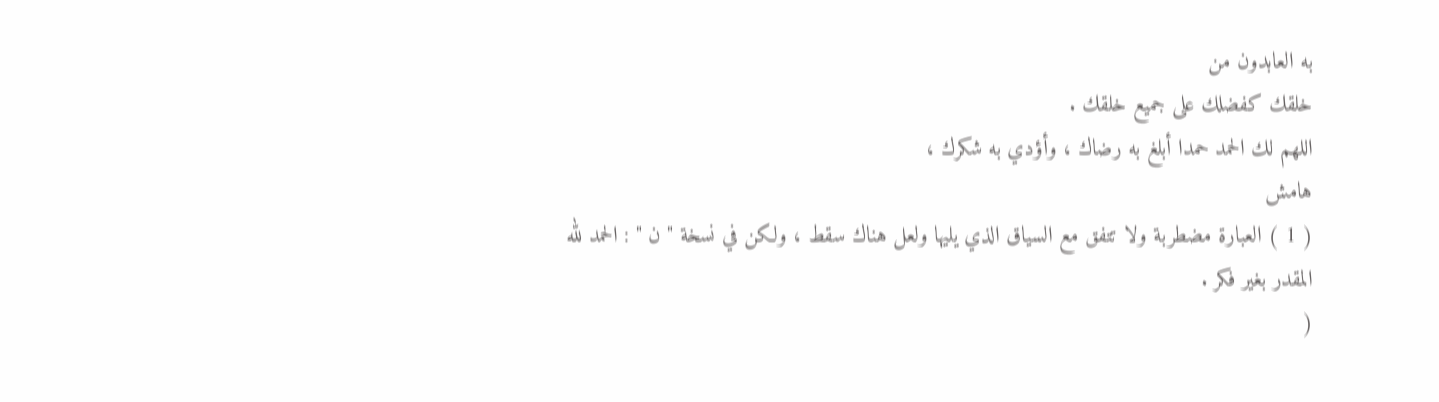به العابدون من
خلقك كفضلك على جميع خلقك .
اللهم لك الحمد حمدا أبلغ به رضاك ، وأؤدي به شكرك ،
هامش
( 1 ) العبارة مضطربة ولا تتفق مع السياق الذي يليها ولعل هناك سقط ، ولكن في نسخة " ن " : الحمد لله
المقدر بغير فكر .
(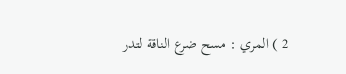2 ) المري : مسح ضرع الناقة لتدر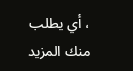، أي يطلب منك المزيد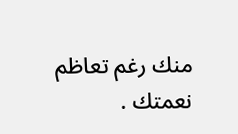منك رغم تعاظم نعمتك .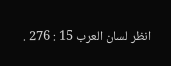انظر لسان العرب 15 : 276 .